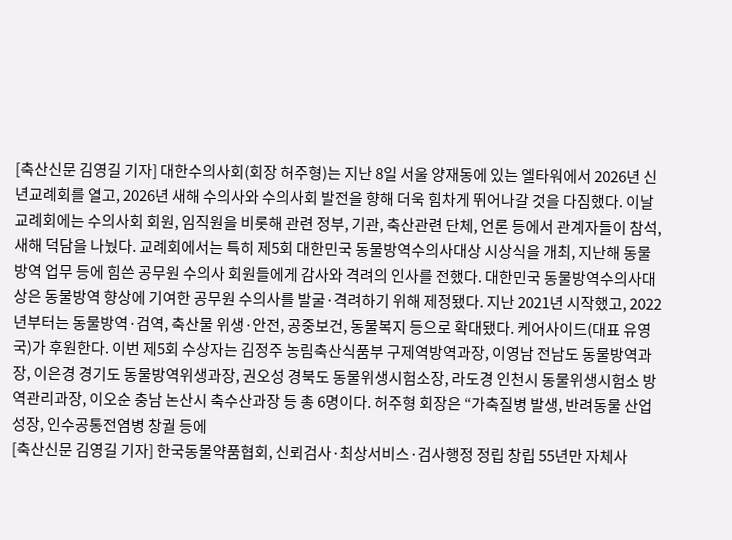[축산신문 김영길 기자] 대한수의사회(회장 허주형)는 지난 8일 서울 양재동에 있는 엘타워에서 2026년 신년교례회를 열고, 2026년 새해 수의사와 수의사회 발전을 향해 더욱 힘차게 뛰어나갈 것을 다짐했다. 이날 교례회에는 수의사회 회원, 임직원을 비롯해 관련 정부, 기관, 축산관련 단체, 언론 등에서 관계자들이 참석, 새해 덕담을 나눴다. 교례회에서는 특히 제5회 대한민국 동물방역수의사대상 시상식을 개최, 지난해 동물방역 업무 등에 힘쓴 공무원 수의사 회원들에게 감사와 격려의 인사를 전했다. 대한민국 동물방역수의사대상은 동물방역 향상에 기여한 공무원 수의사를 발굴·격려하기 위해 제정됐다. 지난 2021년 시작했고, 2022년부터는 동물방역·검역, 축산물 위생·안전, 공중보건, 동물복지 등으로 확대됐다. 케어사이드(대표 유영국)가 후원한다. 이번 제5회 수상자는 김정주 농림축산식품부 구제역방역과장, 이영남 전남도 동물방역과장, 이은경 경기도 동물방역위생과장, 권오성 경북도 동물위생시험소장, 라도경 인천시 동물위생시험소 방역관리과장, 이오순 충남 논산시 축수산과장 등 총 6명이다. 허주형 회장은 “가축질병 발생, 반려동물 산업 성장, 인수공통전염병 창궐 등에
[축산신문 김영길 기자] 한국동물약품협회, 신뢰검사·최상서비스·검사행정 정립 창립 55년만 자체사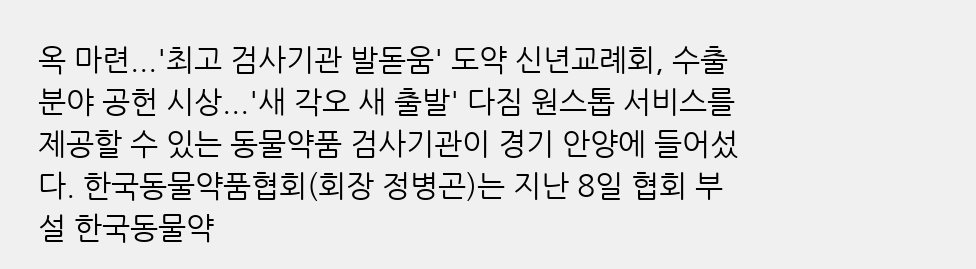옥 마련...'최고 검사기관 발돋움' 도약 신년교례회, 수출분야 공헌 시상...'새 각오 새 출발' 다짐 원스톱 서비스를 제공할 수 있는 동물약품 검사기관이 경기 안양에 들어섰다. 한국동물약품협회(회장 정병곤)는 지난 8일 협회 부설 한국동물약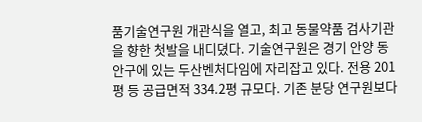품기술연구원 개관식을 열고, 최고 동물약품 검사기관을 향한 첫발을 내디뎠다. 기술연구원은 경기 안양 동안구에 있는 두산벤처다임에 자리잡고 있다. 전용 201평 등 공급면적 334.2평 규모다. 기존 분당 연구원보다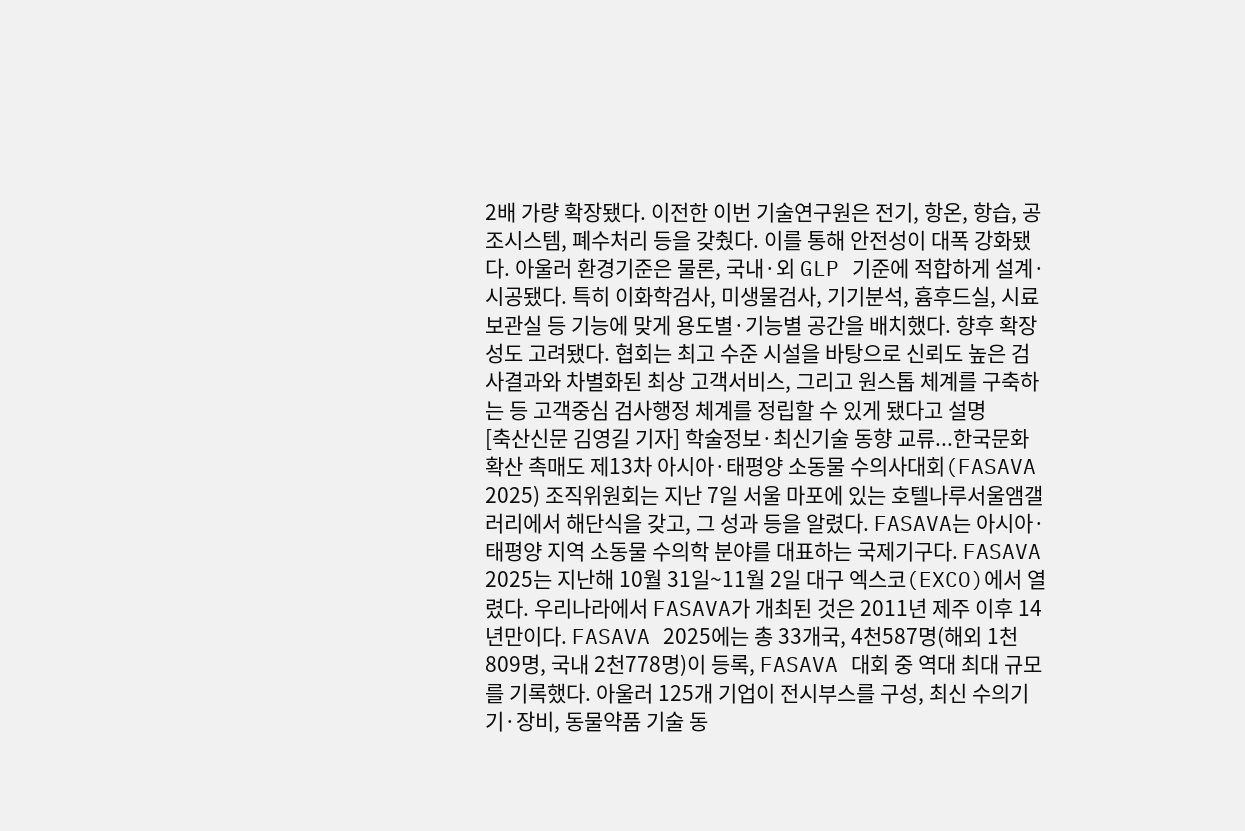2배 가량 확장됐다. 이전한 이번 기술연구원은 전기, 항온, 항습, 공조시스템, 폐수처리 등을 갖췄다. 이를 통해 안전성이 대폭 강화됐다. 아울러 환경기준은 물론, 국내·외 GLP 기준에 적합하게 설계·시공됐다. 특히 이화학검사, 미생물검사, 기기분석, 흄후드실, 시료보관실 등 기능에 맞게 용도별·기능별 공간을 배치했다. 향후 확장성도 고려됐다. 협회는 최고 수준 시설을 바탕으로 신뢰도 높은 검사결과와 차별화된 최상 고객서비스, 그리고 원스톱 체계를 구축하는 등 고객중심 검사행정 체계를 정립할 수 있게 됐다고 설명
[축산신문 김영길 기자] 학술정보·최신기술 동향 교류...한국문화 확산 촉매도 제13차 아시아·태평양 소동물 수의사대회(FASAVA 2025) 조직위원회는 지난 7일 서울 마포에 있는 호텔나루서울앰갤러리에서 해단식을 갖고, 그 성과 등을 알렸다. FASAVA는 아시아·태평양 지역 소동물 수의학 분야를 대표하는 국제기구다. FASAVA 2025는 지난해 10월 31일~11월 2일 대구 엑스코(EXCO)에서 열렸다. 우리나라에서 FASAVA가 개최된 것은 2011년 제주 이후 14년만이다. FASAVA 2025에는 총 33개국, 4천587명(해외 1천809명, 국내 2천778명)이 등록, FASAVA 대회 중 역대 최대 규모를 기록했다. 아울러 125개 기업이 전시부스를 구성, 최신 수의기기·장비, 동물약품 기술 동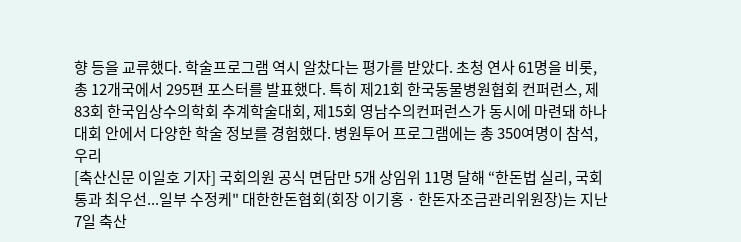향 등을 교류했다. 학술프로그램 역시 알찼다는 평가를 받았다. 초청 연사 61명을 비롯, 총 12개국에서 295편 포스터를 발표했다. 특히 제21회 한국동물병원협회 컨퍼런스, 제83회 한국임상수의학회 추계학술대회, 제15회 영남수의컨퍼런스가 동시에 마련돼 하나 대회 안에서 다양한 학술 정보를 경험했다. 병원투어 프로그램에는 총 350여명이 참석, 우리
[축산신문 이일호 기자] 국회의원 공식 면담만 5개 상임위 11명 달해 “한돈법 실리, 국회 통과 최우선...일부 수정케" 대한한돈협회(회장 이기홍 · 한돈자조금관리위원장)는 지난 7일 축산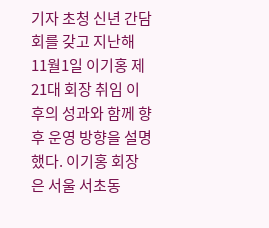기자 초청 신년 간담회를 갖고 지난해 11월1일 이기홍 제21대 회장 취임 이후의 성과와 함께 향후 운영 방향을 설명했다. 이기홍 회장은 서울 서초동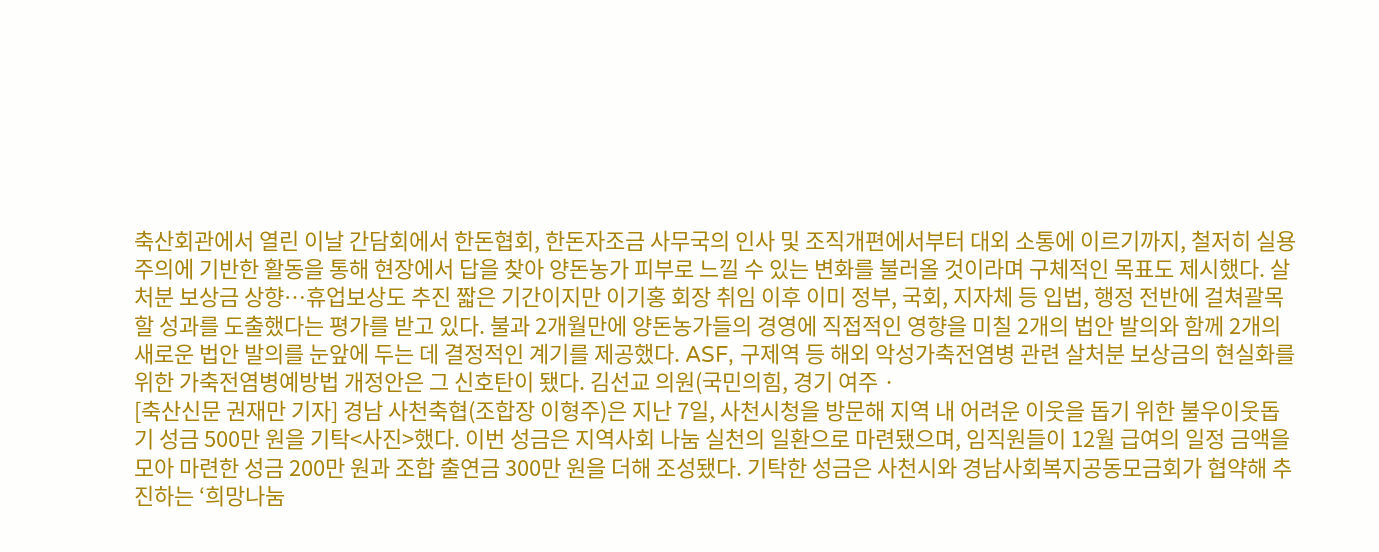축산회관에서 열린 이날 간담회에서 한돈협회, 한돈자조금 사무국의 인사 및 조직개편에서부터 대외 소통에 이르기까지, 철저히 실용주의에 기반한 활동을 통해 현장에서 답을 찾아 양돈농가 피부로 느낄 수 있는 변화를 불러올 것이라며 구체적인 목표도 제시했다. 살처분 보상금 상향…휴업보상도 추진 짧은 기간이지만 이기홍 회장 취임 이후 이미 정부, 국회, 지자체 등 입법, 행정 전반에 걸쳐괄목할 성과를 도출했다는 평가를 받고 있다. 불과 2개월만에 양돈농가들의 경영에 직접적인 영향을 미칠 2개의 법안 발의와 함께 2개의 새로운 법안 발의를 눈앞에 두는 데 결정적인 계기를 제공했다. ASF, 구제역 등 해외 악성가축전염병 관련 살처분 보상금의 현실화를 위한 가축전염병예방법 개정안은 그 신호탄이 됐다. 김선교 의원(국민의힘, 경기 여주 ·
[축산신문 권재만 기자] 경남 사천축협(조합장 이형주)은 지난 7일, 사천시청을 방문해 지역 내 어려운 이웃을 돕기 위한 불우이웃돕기 성금 500만 원을 기탁<사진>했다. 이번 성금은 지역사회 나눔 실천의 일환으로 마련됐으며, 임직원들이 12월 급여의 일정 금액을 모아 마련한 성금 200만 원과 조합 출연금 300만 원을 더해 조성됐다. 기탁한 성금은 사천시와 경남사회복지공동모금회가 협약해 추진하는 ‘희망나눔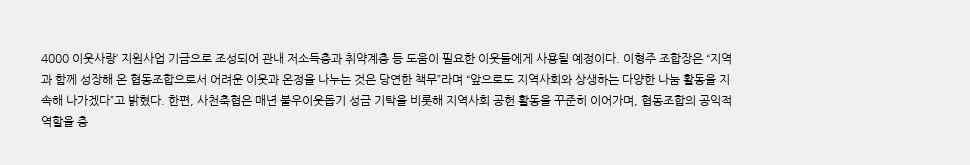4000 이웃사랑’ 지원사업 기금으로 조성되어 관내 저소득층과 취약계층 등 도움이 필요한 이웃들에게 사용될 예정이다. 이형주 조합장은 “지역과 함께 성장해 온 협동조합으로서 어려운 이웃과 온정을 나누는 것은 당연한 책무”라며 “앞으로도 지역사회와 상생하는 다양한 나눔 활동을 지속해 나가겠다”고 밝혔다. 한편, 사천축협은 매년 불우이웃돕기 성금 기탁을 비롯해 지역사회 공헌 활동을 꾸준히 이어가며, 협동조합의 공익적 역할을 충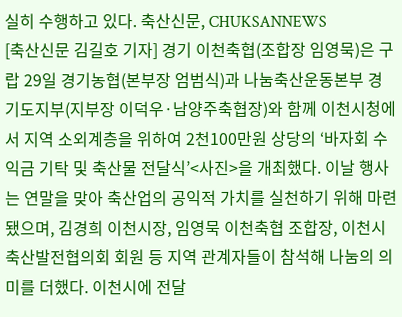실히 수행하고 있다. 축산신문, CHUKSANNEWS
[축산신문 김길호 기자] 경기 이천축협(조합장 임영묵)은 구랍 29일 경기농협(본부장 엄범식)과 나눔축산운동본부 경기도지부(지부장 이덕우·남양주축협장)와 함께 이천시청에서 지역 소외계층을 위하여 2천100만원 상당의 ‘바자회 수익금 기탁 및 축산물 전달식’<사진>을 개최했다. 이날 행사는 연말을 맞아 축산업의 공익적 가치를 실천하기 위해 마련됐으며, 김경희 이천시장, 임영묵 이천축협 조합장, 이천시축산발전협의회 회원 등 지역 관계자들이 참석해 나눔의 의미를 더했다. 이천시에 전달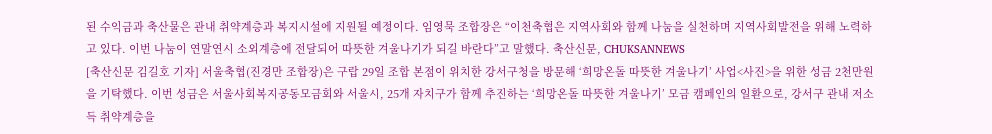된 수익금과 축산물은 관내 취약계층과 복지시설에 지원될 예정이다. 임영묵 조합장은 “이천축협은 지역사회와 함께 나눔을 실천하며 지역사회발전을 위해 노력하고 있다. 이번 나눔이 연말연시 소외계층에 전달되어 따뜻한 겨울나기가 되길 바란다”고 말했다. 축산신문, CHUKSANNEWS
[축산신문 김길호 기자] 서울축협(진경만 조합장)은 구랍 29일 조합 본점이 위치한 강서구청을 방문해 ‘희망온돌 따뜻한 겨울나기’ 사업<사진>을 위한 성금 2천만원을 기탁했다. 이번 성금은 서울사회복지공동모금회와 서울시, 25개 자치구가 함께 추진하는 ‘희망온돌 따뜻한 겨울나기’ 모금 캠페인의 일환으로, 강서구 관내 저소득 취약계층을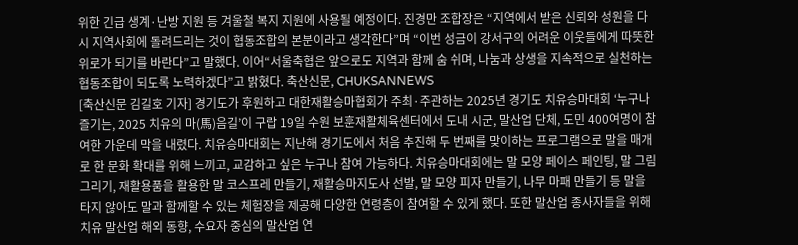위한 긴급 생계·난방 지원 등 겨울철 복지 지원에 사용될 예정이다. 진경만 조합장은 “지역에서 받은 신뢰와 성원을 다시 지역사회에 돌려드리는 것이 협동조합의 본분이라고 생각한다”며 “이번 성금이 강서구의 어려운 이웃들에게 따뜻한 위로가 되기를 바란다”고 말했다. 이어“서울축협은 앞으로도 지역과 함께 숨 쉬며, 나눔과 상생을 지속적으로 실천하는 협동조합이 되도록 노력하겠다”고 밝혔다. 축산신문, CHUKSANNEWS
[축산신문 김길호 기자] 경기도가 후원하고 대한재활승마협회가 주최·주관하는 2025년 경기도 치유승마대회 ‘누구나 즐기는, 2025 치유의 마(馬)음길’이 구랍 19일 수원 보훈재활체육센터에서 도내 시군, 말산업 단체, 도민 400여명이 참여한 가운데 막을 내렸다. 치유승마대회는 지난해 경기도에서 처음 추진해 두 번째를 맞이하는 프로그램으로 말을 매개로 한 문화 확대를 위해 느끼고, 교감하고 싶은 누구나 참여 가능하다. 치유승마대회에는 말 모양 페이스 페인팅, 말 그림그리기, 재활용품을 활용한 말 코스프레 만들기, 재활승마지도사 선발, 말 모양 피자 만들기, 나무 마패 만들기 등 말을 타지 않아도 말과 함께할 수 있는 체험장을 제공해 다양한 연령층이 참여할 수 있게 했다. 또한 말산업 종사자들을 위해 치유 말산업 해외 동향, 수요자 중심의 말산업 연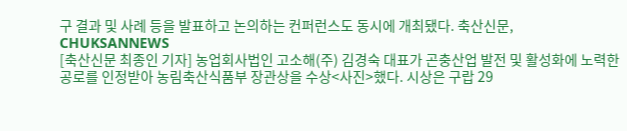구 결과 및 사례 등을 발표하고 논의하는 컨퍼런스도 동시에 개최됐다. 축산신문, CHUKSANNEWS
[축산신문 최종인 기자] 농업회사법인 고소해(주) 김경숙 대표가 곤충산업 발전 및 활성화에 노력한 공로를 인정받아 농림축산식품부 장관상을 수상<사진>했다. 시상은 구랍 29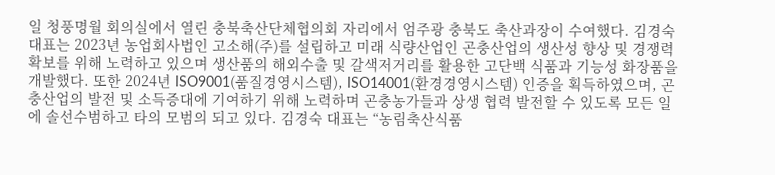일 청풍명월 회의실에서 열린 충북축산단체협의회 자리에서 엄주광 충북도 축산과장이 수여했다. 김경숙 대표는 2023년 농업회사법인 고소해(주)를 설립하고 미래 식량산업인 곤충산업의 생산성 향상 및 경쟁력 확보를 위해 노력하고 있으며 생산품의 해외수출 및 갈색저거리를 활용한 고단백 식품과 기능성 화장품을 개발했다. 또한 2024년 ISO9001(품질경영시스템), ISO14001(환경경영시스템) 인증을 획득하였으며, 곤충산업의 발전 및 소득증대에 기여하기 위해 노력하며 곤충농가들과 상생 협력 발전할 수 있도록 모든 일에 솔선수범하고 타의 모범의 되고 있다. 김경숙 대표는 “농림축산식품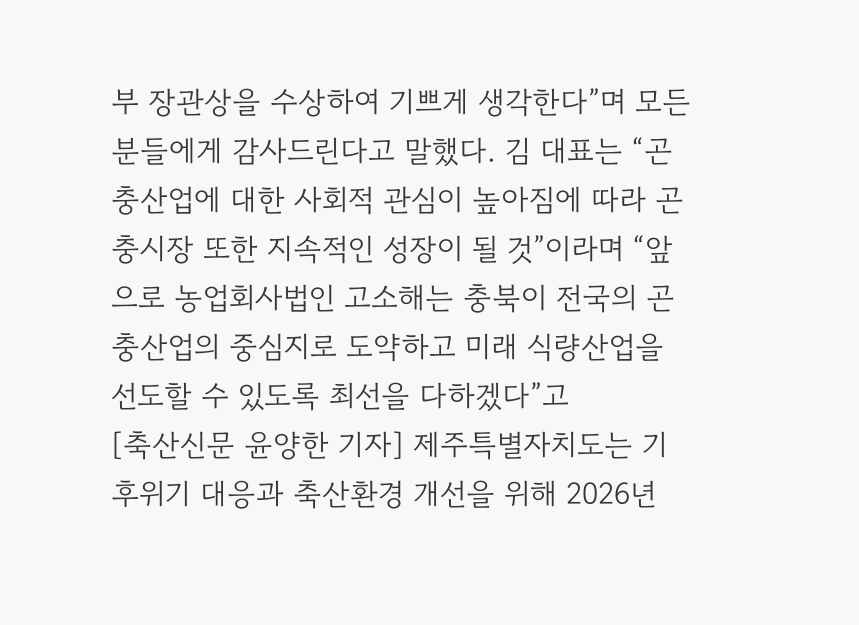부 장관상을 수상하여 기쁘게 생각한다”며 모든 분들에게 감사드린다고 말했다. 김 대표는 “곤충산업에 대한 사회적 관심이 높아짐에 따라 곤충시장 또한 지속적인 성장이 될 것”이라며 “앞으로 농업회사법인 고소해는 충북이 전국의 곤충산업의 중심지로 도약하고 미래 식량산업을 선도할 수 있도록 최선을 다하겠다”고
[축산신문 윤양한 기자] 제주특별자치도는 기후위기 대응과 축산환경 개선을 위해 2026년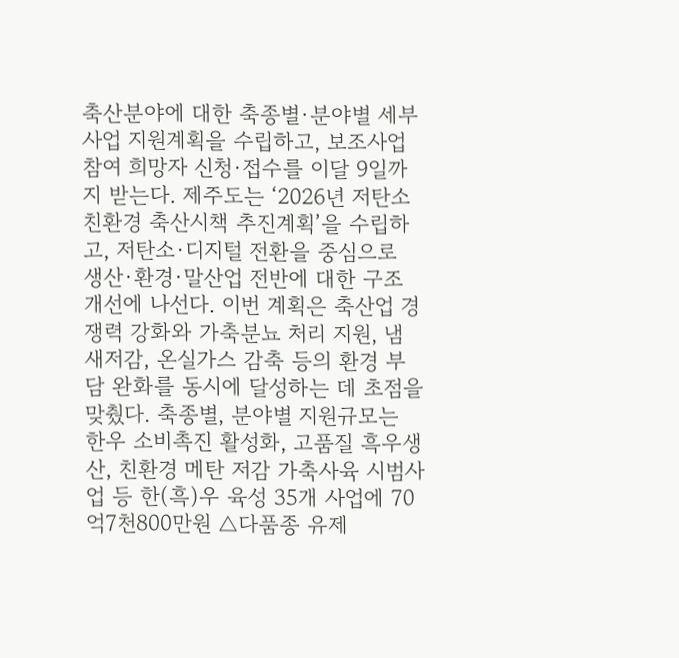축산분야에 대한 축종별·분야별 세부사업 지원계획을 수립하고, 보조사업 참여 희망자 신청·접수를 이달 9일까지 받는다. 제주도는 ‘2026년 저탄소 친환경 축산시책 추진계획’을 수립하고, 저탄소·디지털 전환을 중심으로 생산·환경·말산업 전반에 대한 구조 개선에 나선다. 이번 계획은 축산업 경쟁력 강화와 가축분뇨 처리 지원, 냄새저감, 온실가스 감축 등의 환경 부담 완화를 동시에 달성하는 데 초점을 맞췄다. 축종별, 분야별 지원규모는 한우 소비촉진 활성화, 고품질 흑우생산, 친환경 메탄 저감 가축사육 시범사업 등 한(흑)우 육성 35개 사업에 70억7천800만원 △다품종 유제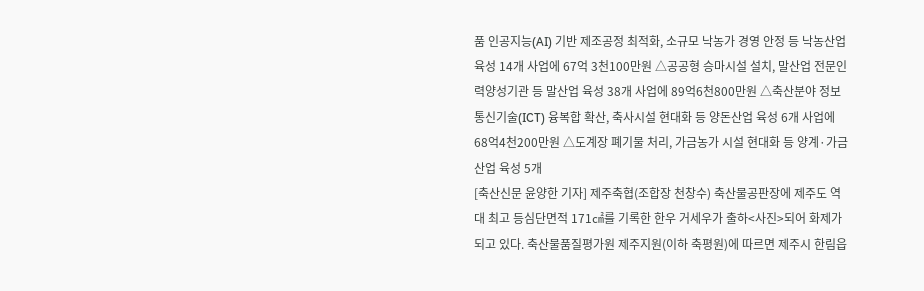품 인공지능(AI) 기반 제조공정 최적화, 소규모 낙농가 경영 안정 등 낙농산업 육성 14개 사업에 67억 3천100만원 △공공형 승마시설 설치, 말산업 전문인력양성기관 등 말산업 육성 38개 사업에 89억6천800만원 △축산분야 정보통신기술(ICT) 융복합 확산, 축사시설 현대화 등 양돈산업 육성 6개 사업에 68억4천200만원 △도계장 폐기물 처리, 가금농가 시설 현대화 등 양계·가금산업 육성 5개
[축산신문 윤양한 기자] 제주축협(조합장 천창수) 축산물공판장에 제주도 역대 최고 등심단면적 171㎠를 기록한 한우 거세우가 출하<사진>되어 화제가 되고 있다. 축산물품질평가원 제주지원(이하 축평원)에 따르면 제주시 한림읍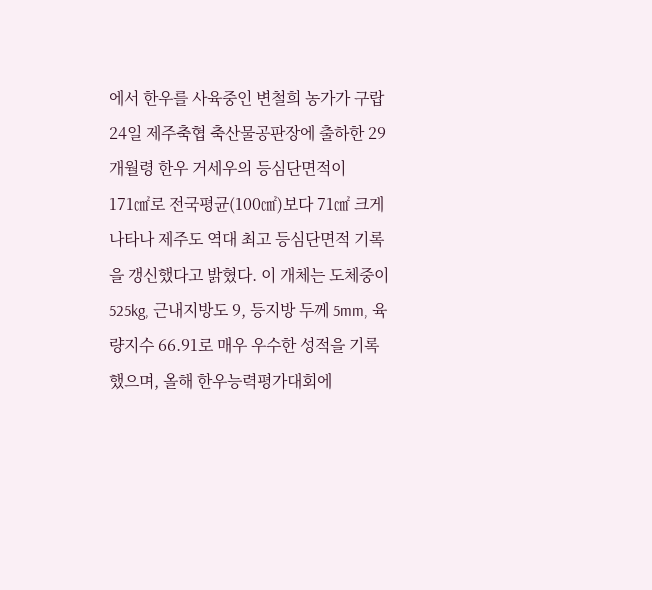에서 한우를 사육중인 변철희 농가가 구랍 24일 제주축협 축산물공판장에 출하한 29개월령 한우 거세우의 등심단면적이 171㎠로 전국평균(100㎠)보다 71㎠ 크게 나타나 제주도 역대 최고 등심단면적 기록을 갱신했다고 밝혔다. 이 개체는 도체중이 525kg, 근내지방도 9, 등지방 두께 5mm, 육량지수 66.91로 매우 우수한 성적을 기록했으며, 올해 한우능력평가대회에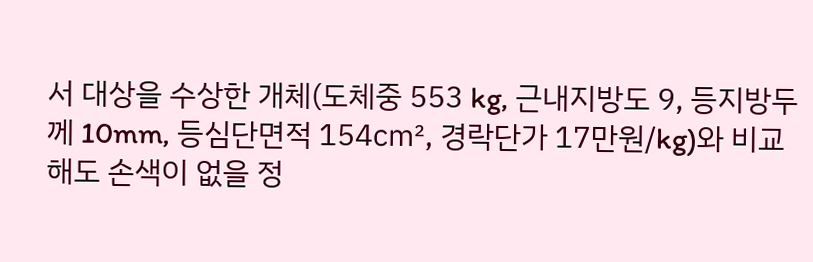서 대상을 수상한 개체(도체중 553 kg, 근내지방도 9, 등지방두께 10mm, 등심단면적 154㎠, 경락단가 17만원/kg)와 비교해도 손색이 없을 정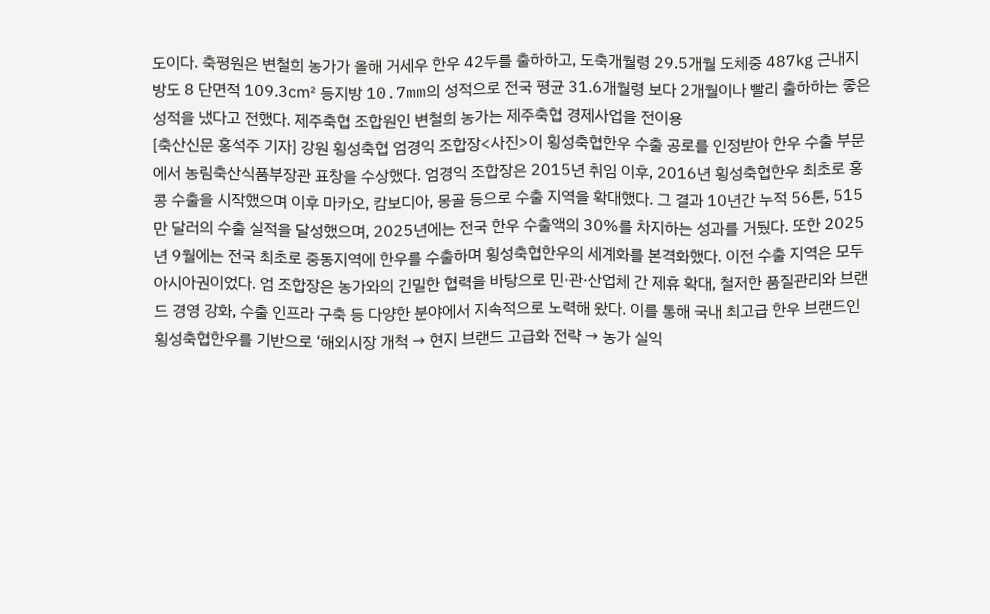도이다. 축평원은 변철희 농가가 올해 거세우 한우 42두를 출하하고, 도축개월령 29.5개월 도체중 487㎏ 근내지방도 8 단면적 109.3㎠ 등지방 10.7mm의 성적으로 전국 평균 31.6개월령 보다 2개월이나 빨리 출하하는 좋은 성적을 냈다고 전했다. 제주축협 조합원인 변철희 농가는 제주축협 경제사업을 전이용
[축산신문 홍석주 기자] 강원 횡성축협 엄경익 조합장<사진>이 횡성축협한우 수출 공로를 인정받아 한우 수출 부문에서 농림축산식품부장관 표창을 수상했다. 엄경익 조합장은 2015년 취임 이후, 2016년 횡성축협한우 최초로 홍콩 수출을 시작했으며 이후 마카오, 캄보디아, 몽골 등으로 수출 지역을 확대했다. 그 결과 10년간 누적 56톤, 515만 달러의 수출 실적을 달성했으며, 2025년에는 전국 한우 수출액의 30%를 차지하는 성과를 거뒀다. 또한 2025년 9월에는 전국 최초로 중동지역에 한우를 수출하며 횡성축협한우의 세계화를 본격화했다. 이전 수출 지역은 모두 아시아권이었다. 엄 조합장은 농가와의 긴밀한 협력을 바탕으로 민·관·산업체 간 제휴 확대, 철저한 품질관리와 브랜드 경영 강화, 수출 인프라 구축 등 다양한 분야에서 지속적으로 노력해 왔다. 이를 통해 국내 최고급 한우 브랜드인 횡성축협한우를 기반으로 ‘해외시장 개척 → 현지 브랜드 고급화 전략 → 농가 실익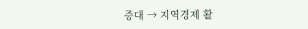증대 → 지역경제 활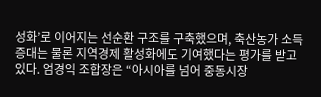성화’로 이어지는 선순환 구조를 구축했으며, 축산농가 소득 증대는 물론 지역경제 활성화에도 기여했다는 평가를 받고 있다. 엄경익 조합장은 “아시아를 넘어 중동시장